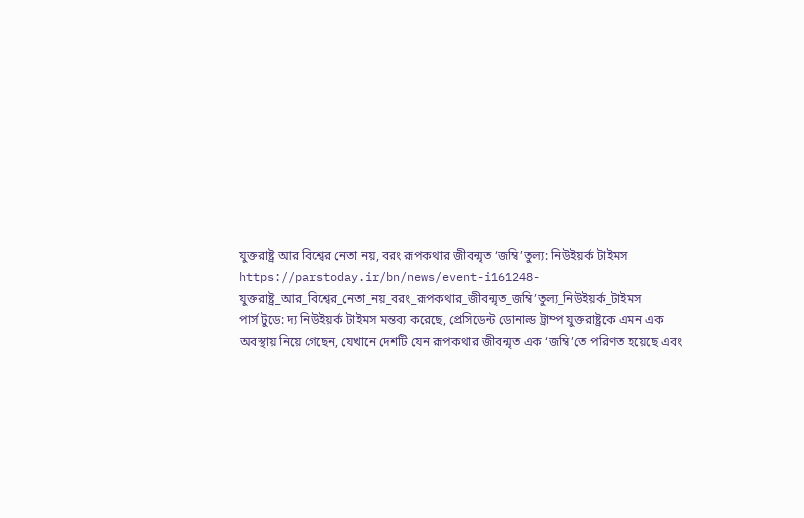যুক্তরাষ্ট্র আর বিশ্বের নেতা নয়, বরং রূপকথার জীবন্মৃত ‘জম্বি’তুল্য: নিউইয়র্ক টাইমস
https://parstoday.ir/bn/news/event-i161248-যুক্তরাষ্ট্র_আর_বিশ্বের_নেতা_নয়_বরং_রূপকথার_জীবন্মৃত_জম্বি’তুল্য_নিউইয়র্ক_টাইমস
পার্স টুডে: দ্য নিউইয়র্ক টাইমস মন্তব্য করেছে, প্রেসিডেন্ট ডোনাল্ড ট্রাম্প যুক্তরাষ্ট্রকে এমন এক অবস্থায় নিয়ে গেছেন, যেখানে দেশটি যেন রূপকথার জীবন্মৃত এক ‘জম্বি’তে পরিণত হয়েছে এবং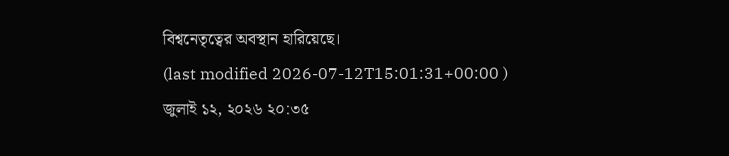বিশ্বনেতৃত্বের অবস্থান হারিয়েছে।
(last modified 2026-07-12T15:01:31+00:00 )
জুলাই ১২, ২০২৬ ২০:৩৫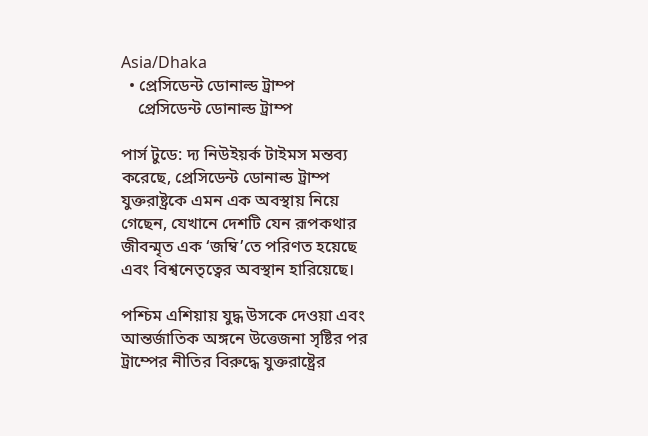Asia/Dhaka
  • প্রেসিডেন্ট ডোনাল্ড ট্রাম্প
    প্রেসিডেন্ট ডোনাল্ড ট্রাম্প

পার্স টুডে: দ্য নিউইয়র্ক টাইমস মন্তব্য করেছে, প্রেসিডেন্ট ডোনাল্ড ট্রাম্প যুক্তরাষ্ট্রকে এমন এক অবস্থায় নিয়ে গেছেন, যেখানে দেশটি যেন রূপকথার জীবন্মৃত এক ‘জম্বি’তে পরিণত হয়েছে এবং বিশ্বনেতৃত্বের অবস্থান হারিয়েছে।

পশ্চিম এশিয়ায় যুদ্ধ উসকে দেওয়া এবং আন্তর্জাতিক অঙ্গনে উত্তেজনা সৃষ্টির পর ট্রাম্পের নীতির বিরুদ্ধে যুক্তরাষ্ট্রের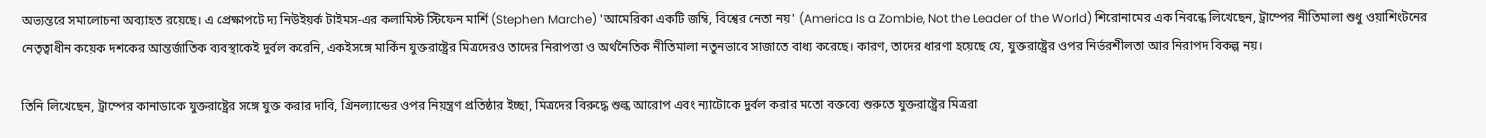অভ্যন্তরে সমালোচনা অব্যাহত রয়েছে। এ প্রেক্ষাপটে দ্য নিউইয়র্ক টাইমস-এর কলামিস্ট স্টিফেন মার্শি (Stephen Marche) 'আমেরিকা একটি জম্বি, বিশ্বের নেতা নয়' (America Is a Zombie, Not the Leader of the World) শিরোনামের এক নিবন্ধে লিখেছেন, ট্রাম্পের নীতিমালা শুধু ওয়াশিংটনের নেতৃত্বাধীন কয়েক দশকের আন্তর্জাতিক ব্যবস্থাকেই দুর্বল করেনি, একইসঙ্গে মার্কিন যুক্তরাষ্ট্রের মিত্রদেরও তাদের নিরাপত্তা ও অর্থনৈতিক নীতিমালা নতুনভাবে সাজাতে বাধ্য করেছে। কারণ, তাদের ধারণা হয়েছে যে, যুক্তরাষ্ট্রের ওপর নির্ভরশীলতা আর নিরাপদ বিকল্প নয়।

তিনি লিখেছেন, ট্রাম্পের কানাডাকে যুক্তরাষ্ট্রের সঙ্গে যুক্ত করার দাবি, গ্রিনল্যান্ডের ওপর নিয়ন্ত্রণ প্রতিষ্ঠার ইচ্ছা, মিত্রদের বিরুদ্ধে শুল্ক আরোপ এবং ন্যাটোকে দুর্বল করার মতো বক্তব্যে শুরুতে যুক্তরাষ্ট্রের মিত্ররা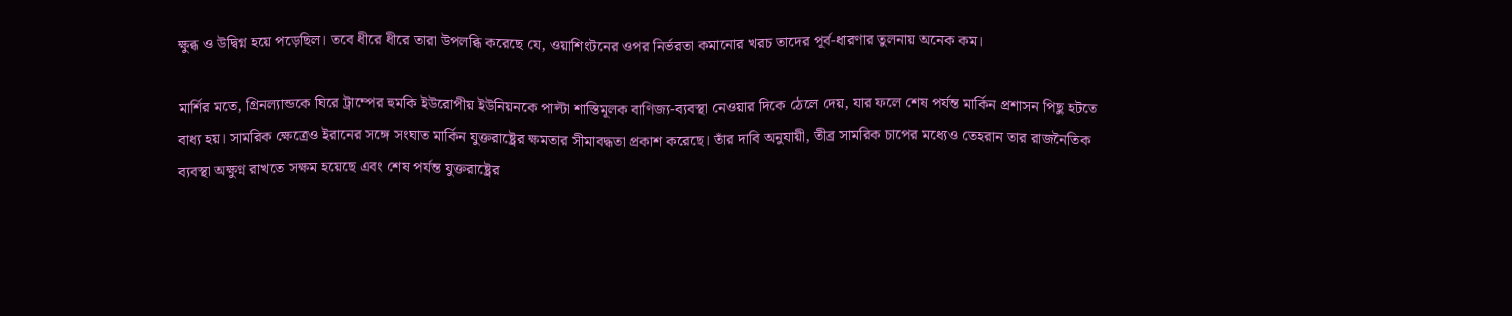ক্ষুব্ধ ও উদ্বিগ্ন হয়ে পড়েছিল। তবে ধীরে ধীরে তারা উপলব্ধি করেছে যে, ওয়াশিংটনের ওপর নির্ভরতা কমানোর খরচ তাদের পূর্ব-ধারণার তুলনায় অনেক কম।

মার্শির মতে, গ্রিনল্যান্ডকে ঘিরে ট্রাম্পের হুমকি ইউরোপীয় ইউনিয়নকে পাল্টা শাস্তিমূলক বাণিজ্য-ব্যবস্থা নেওয়ার দিকে ঠেলে দেয়, যার ফলে শেষ পর্যন্ত মার্কিন প্রশাসন পিছু হটতে বাধ্য হয়। সামরিক ক্ষেত্রেও ইরানের সঙ্গে সংঘাত মার্কিন যুক্তরাষ্ট্রের ক্ষমতার সীমাবদ্ধতা প্রকাশ করেছে। তাঁর দাবি অনুযায়ী, তীব্র সামরিক চাপের মধ্যেও তেহরান তার রাজনৈতিক ব্যবস্থা অক্ষুণ্ন রাখতে সক্ষম হয়েছে এবং শেষ পর্যন্ত যুক্তরাষ্ট্রের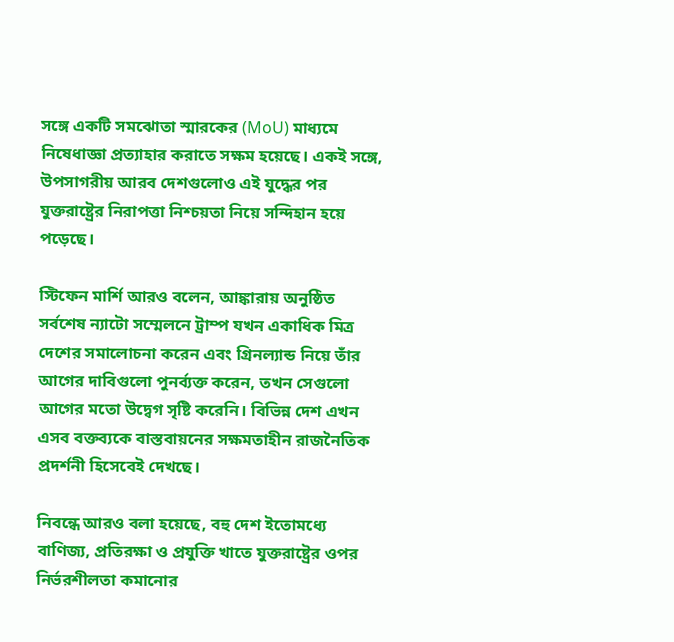সঙ্গে একটি সমঝোতা স্মারকের (MoU) মাধ্যমে নিষেধাজ্ঞা প্রত্যাহার করাতে সক্ষম হয়েছে। একই সঙ্গে, উপসাগরীয় আরব দেশগুলোও এই যুদ্ধের পর যুক্তরাষ্ট্রের নিরাপত্তা নিশ্চয়তা নিয়ে সন্দিহান হয়ে পড়েছে।

স্টিফেন মার্শি আরও বলেন, আঙ্কারায় অনুষ্ঠিত সর্বশেষ ন্যাটো সম্মেলনে ট্রাম্প যখন একাধিক মিত্র দেশের সমালোচনা করেন এবং গ্রিনল্যান্ড নিয়ে তাঁর আগের দাবিগুলো পুনর্ব্যক্ত করেন, তখন সেগুলো আগের মতো উদ্বেগ সৃষ্টি করেনি। বিভিন্ন দেশ এখন এসব বক্তব্যকে বাস্তবায়নের সক্ষমতাহীন রাজনৈতিক প্রদর্শনী হিসেবেই দেখছে।

নিবন্ধে আরও বলা হয়েছে, বহু দেশ ইতোমধ্যে বাণিজ্য, প্রতিরক্ষা ও প্রযুক্তি খাতে যুক্তরাষ্ট্রের ওপর নির্ভরশীলতা কমানোর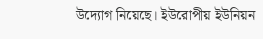উদ্যোগ নিয়েছে। ইউরোপীয় ইউনিয়ন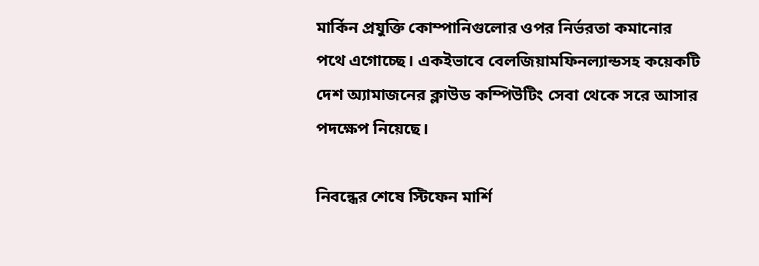মার্কিন প্রযুক্তি কোম্পানিগুলোর ওপর নির্ভরতা কমানোর পথে এগোচ্ছে। একইভাবে বেলজিয়ামফিনল্যান্ডসহ কয়েকটি দেশ অ্যামাজনের ক্লাউড কম্পিউটিং সেবা থেকে সরে আসার পদক্ষেপ নিয়েছে।

নিবন্ধের শেষে স্টিফেন মার্শি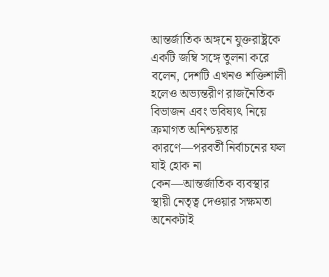আন্তর্জাতিক অঙ্গনে যুক্তরাষ্ট্রকে একটি জম্বি সঙ্গে তুলনা করে বলেন, দেশটি এখনও শক্তিশালী হলেও অভ্যন্তরীণ রাজনৈতিক বিভাজন এবং ভবিষ্যৎ নিয়ে ক্রমাগত অনিশ্চয়তার কারণে—পরবর্তী নির্বাচনের ফল যাই হোক না কেন—আন্তর্জাতিক ব্যবস্থার স্থায়ী নেতৃত্ব দেওয়ার সক্ষমতা অনেকটাই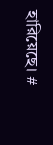হারিয়েছে। #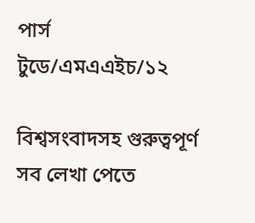পার্স টুডে/এমএএইচ/১২

বিশ্বসংবাদসহ গুরুত্বপূর্ণ সব লেখা পেতে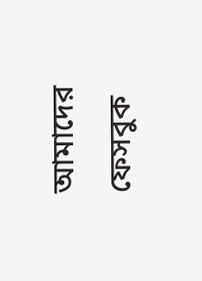আমাদের ফেসবুক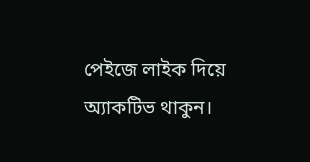পেইজে লাইক দিয়ে অ্যাকটিভ থাকুন।